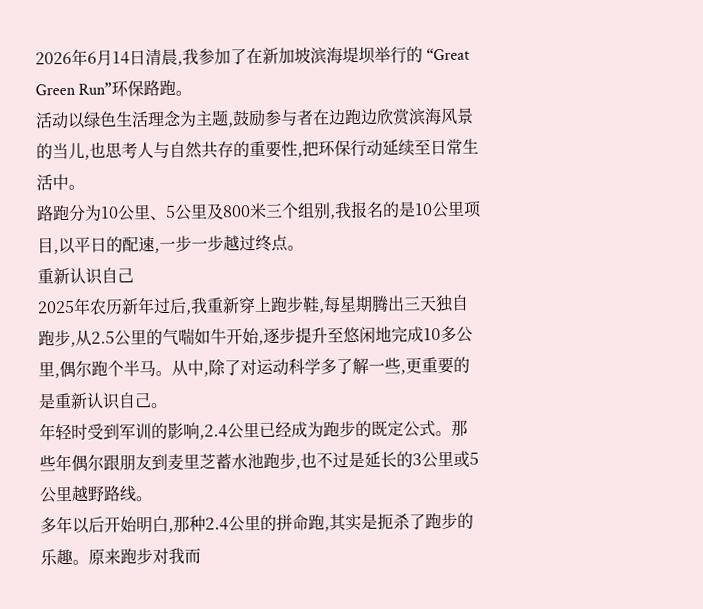2026年6月14日清晨,我参加了在新加坡滨海堤坝举行的 “Great Green Run”环保路跑。
活动以绿色生活理念为主题,鼓励参与者在边跑边欣赏滨海风景的当儿,也思考人与自然共存的重要性,把环保行动延续至日常生活中。
路跑分为10公里、5公里及800米三个组别,我报名的是10公里项目,以平日的配速,一步一步越过终点。
重新认识自己
2025年农历新年过后,我重新穿上跑步鞋,每星期腾出三天独自跑步,从2.5公里的气喘如牛开始,逐步提升至悠闲地完成10多公里,偶尔跑个半马。从中,除了对运动科学多了解一些,更重要的是重新认识自己。
年轻时受到军训的影响,2.4公里已经成为跑步的既定公式。那些年偶尔跟朋友到麦里芝蓄水池跑步,也不过是延长的3公里或5公里越野路线。
多年以后开始明白,那种2.4公里的拼命跑,其实是扼杀了跑步的乐趣。原来跑步对我而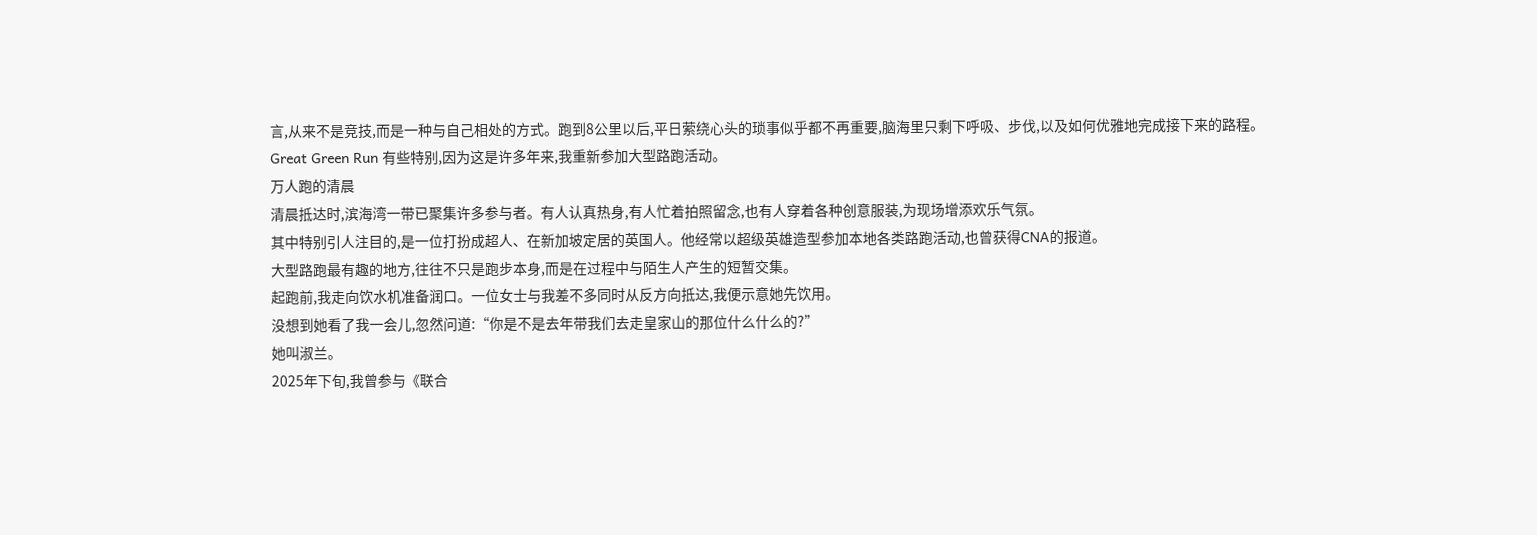言,从来不是竞技,而是一种与自己相处的方式。跑到8公里以后,平日萦绕心头的琐事似乎都不再重要,脑海里只剩下呼吸、步伐,以及如何优雅地完成接下来的路程。
Great Green Run 有些特别,因为这是许多年来,我重新参加大型路跑活动。
万人跑的清晨
清晨抵达时,滨海湾一带已聚集许多参与者。有人认真热身,有人忙着拍照留念,也有人穿着各种创意服装,为现场增添欢乐气氛。
其中特别引人注目的,是一位打扮成超人、在新加坡定居的英国人。他经常以超级英雄造型参加本地各类路跑活动,也曾获得CNA的报道。
大型路跑最有趣的地方,往往不只是跑步本身,而是在过程中与陌生人产生的短暂交集。
起跑前,我走向饮水机准备润口。一位女士与我差不多同时从反方向抵达,我便示意她先饮用。
没想到她看了我一会儿,忽然问道:“你是不是去年带我们去走皇家山的那位什么什么的?”
她叫淑兰。
2025年下旬,我曾参与《联合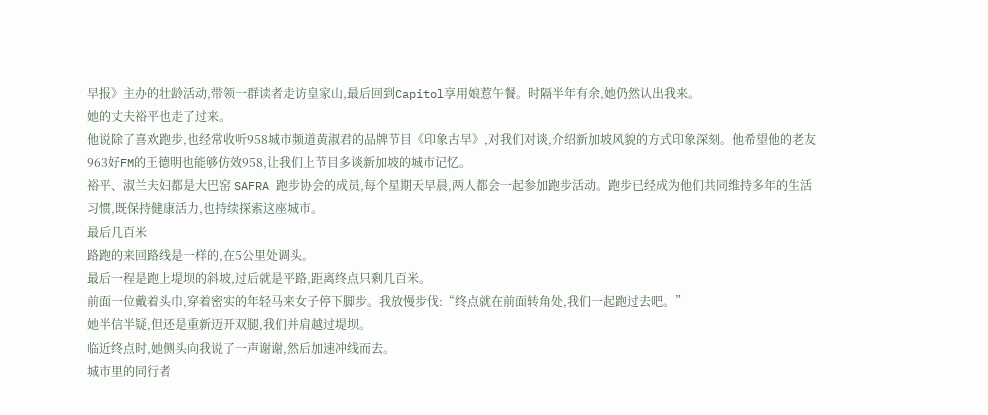早报》主办的壮龄活动,带领一群读者走访皇家山,最后回到Capitol享用娘惹午餐。时隔半年有余,她仍然认出我来。
她的丈夫裕平也走了过来。
他说除了喜欢跑步,也经常收听958城市频道黄淑君的品牌节目《印象古早》,对我们对谈,介绍新加坡风貌的方式印象深刻。他希望他的老友963好FM的王德明也能够仿效958,让我们上节目多谈新加坡的城市记忆。
裕平、淑兰夫妇都是大巴窑 SAFRA 跑步协会的成员,每个星期天早晨,两人都会一起参加跑步活动。跑步已经成为他们共同维持多年的生活习惯,既保持健康活力,也持续探索这座城市。
最后几百米
路跑的来回路线是一样的,在5公里处调头。
最后一程是跑上堤坝的斜坡,过后就是平路,距离终点只剩几百米。
前面一位戴着头巾,穿着密实的年轻马来女子停下脚步。我放慢步伐:“终点就在前面转角处,我们一起跑过去吧。”
她半信半疑,但还是重新迈开双腿,我们并肩越过堤坝。
临近终点时,她侧头向我说了一声谢谢,然后加速冲线而去。
城市里的同行者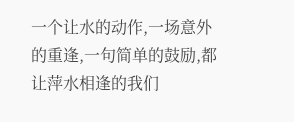一个让水的动作,一场意外的重逢,一句简单的鼓励,都让萍水相逢的我们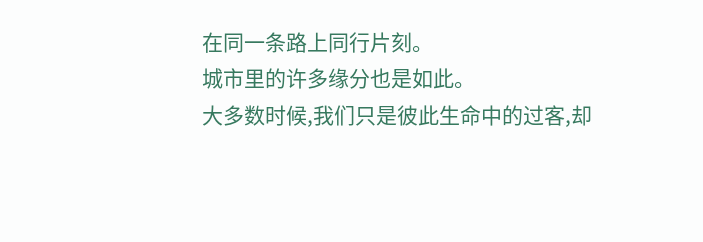在同一条路上同行片刻。
城市里的许多缘分也是如此。
大多数时候,我们只是彼此生命中的过客,却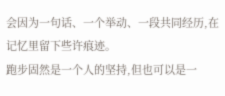会因为一句话、一个举动、一段共同经历,在记忆里留下些许痕迹。
跑步固然是一个人的坚持,但也可以是一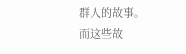群人的故事。
而这些故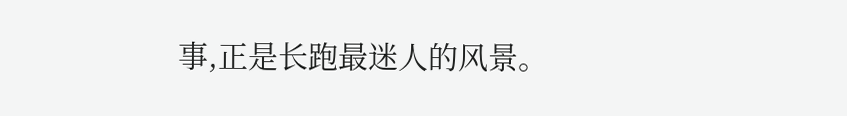事,正是长跑最迷人的风景。